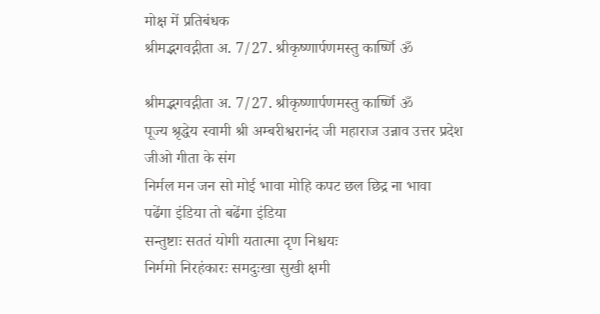मोक्ष में प्रतिबंधक
श्रीमद्भगवद्गीता अ. 7/27. श्रीकृष्णार्पणमस्तु कार्ष्णि ॐ

श्रीमद्भगवद्गीता अ. 7/27. श्रीकृष्णार्पणमस्तु कार्ष्णि ॐ
पूज्य श्रृद्धेय स्वामी श्री अम्बरीश्वरानंद जी महाराज उन्नाव उत्तर प्रदेश
जीओ गीता के संग
निर्मल मन जन सो मोई भावा मोहि कपट छल छिद्र ना भावा
पढेंगा इंडिया तो बढेंगा इंडिया
सन्तुष्टाः सततं योगी यतात्मा दृण निश्चयः
निर्ममो निरहंकारः समदुःखा सुखी क्षमी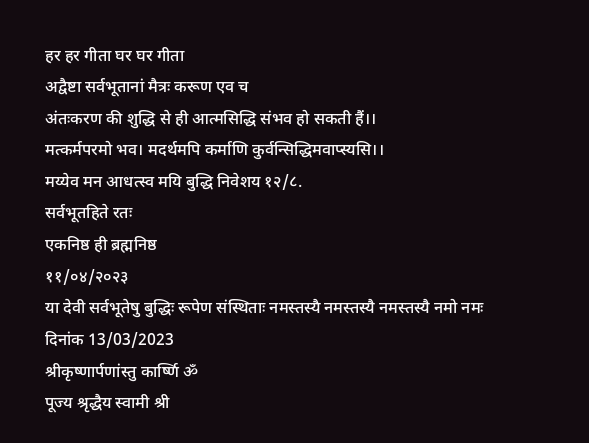हर हर गीता घर घर गीता
अद्वैष्टा सर्वभूतानां मैत्रः करूण एव च
अंतःकरण की शुद्धि से ही आत्मसिद्धि संभव हो सकती हैं।।
मत्कर्मपरमो भव। मदर्थमपि कर्माणि कुर्वन्सिद्धिमवाप्स्यसि।।
मय्येव मन आधत्स्व मयि बुद्धि निवेशय १२/८.
सर्वभूतहिते रतः
एकनिष्ठ ही ब्रह्मनिष्ठ
११/०४/२०२३
या देवी सर्वभूतेषु बुद्धिः रूपेण संस्थिताः नमस्तस्यै नमस्तस्यै नमस्तस्यै नमो नमः
दिनांक 13/03/2023
श्रीकृष्णार्पणांस्तु कार्ष्णि ॐ
पूज्य श्रृद्धैय स्वामी श्री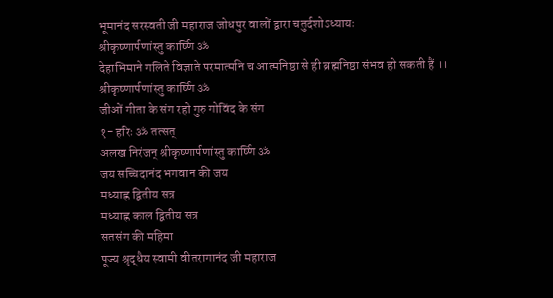भूमानंद सरस्वती जी महाराज जोधपुर वालों द्वारा चतुर्दशोऽध्यायः
श्रीकृष्णार्पणांस्तु कार्ष्णि ॐ
देहाभिमाने गलिते विज्ञाते परमात्मनि च आत्मनिष्ठा से ही ब्रह्मनिष्ठा संभव हो सकती हैं ।। श्रीकृष्णार्पणांस्तु कार्ष्णि ॐ
जीओं गीता के संग रहो गुरु गोविंद के संग
१- हरिः ॐ तत्सत्
अलख निरंजन् श्रीकृष्णार्पणांस्तु कार्ष्णि ॐ
जय सच्चिदानंद भगवान की जय
मध्याह्न द्वितीय सत्र
मध्याह्न काल द्वितीय सत्र
सतसंग की महिमा
पूज्य श्रृद्धैय स्वामी वीतरागानंद जी महाराज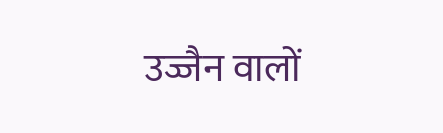उज्जैन वालों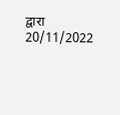द्वारा
20/11/2022